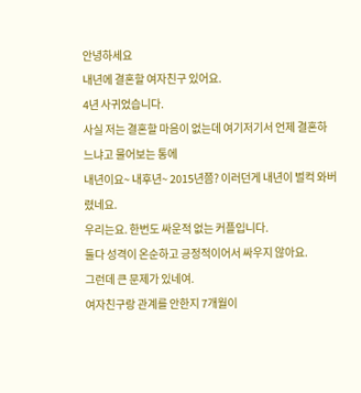안녕하세요
내년에 결혼할 여자친구 있어요.
4년 사귀었습니다.
사실 저는 결혼할 마음이 없는데 여기저기서 언제 결혼하느냐고 물어보는 통에
내년이요~ 내후년~ 2015년쯤? 이러던게 내년이 벌컥 와버렸네요.
우리는요. 한번도 싸운적 없는 커플입니다.
둘다 성격이 온순하고 긍정적이어서 싸우지 않아요.
그런데 큰 문제가 있네여.
여자친구랑 관계를 안한지 7개월이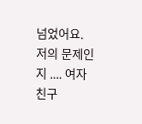넘었어요.
저의 문제인지 .... 여자친구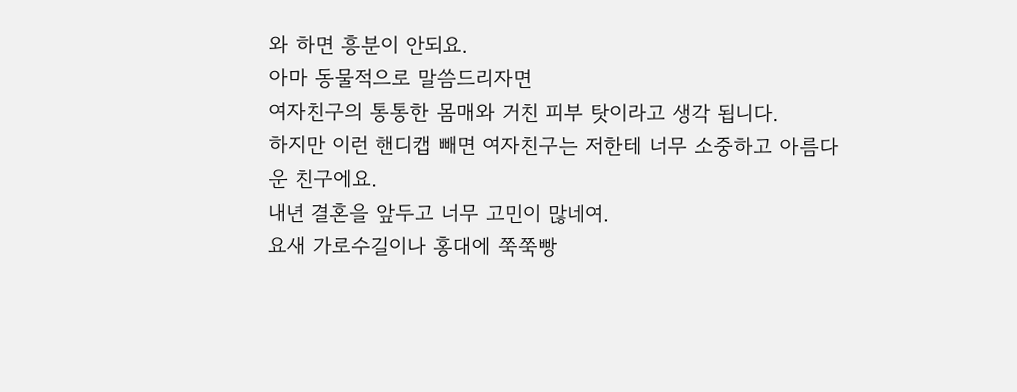와 하면 흥분이 안되요.
아마 동물적으로 말씀드리자면
여자친구의 통통한 몸매와 거친 피부 탓이라고 생각 됩니다.
하지만 이런 핸디캡 빼면 여자친구는 저한테 너무 소중하고 아름다운 친구에요.
내년 결혼을 앞두고 너무 고민이 많네여.
요새 가로수길이나 홍대에 쭉쭉빵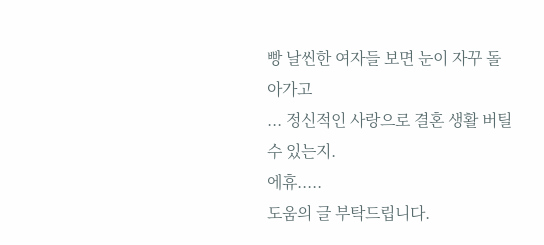빵 날씬한 여자들 보면 눈이 자꾸 돌아가고
... 정신적인 사랑으로 결혼 생활 버틸 수 있는지.
에휴.....
도움의 글 부탁드립니다.